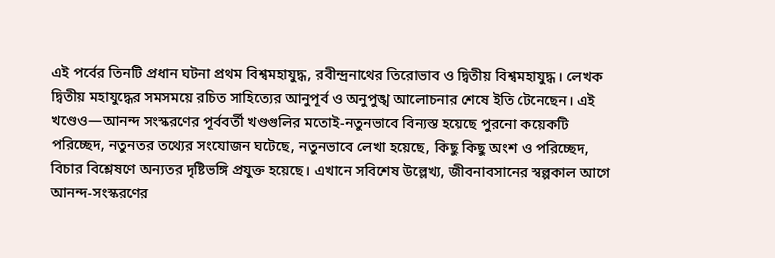এই পর্বের তিনটি প্রধান ঘটনা প্রথম বিশ্বমহাযুদ্ধ, রবীন্দ্রনাথের তিরোভাব ও দ্বিতীয় বিশ্বমহাযুদ্ধ। লেখক দ্বিতীয় মহাযুদ্ধের সমসময়ে রচিত সাহিত্যের আনুপূর্ব ও অনুপুঙ্খ আলোচনার শেষে ইতি টেনেছেন। এই খণ্ডেও—আনন্দ সংস্করণের পূর্ববর্তী খণ্ডগুলির মতোই-নতুনভাবে বিন্যস্ত হয়েছে পুরনো কয়েকটি পরিচ্ছেদ, নতুনতর তথ্যের সংযোজন ঘটেছে, নতুনভাবে লেখা হয়েছে, কিছু কিছু অংশ ও পরিচ্ছেদ, বিচার বিশ্লেষণে অন্যতর দৃষ্টিভঙ্গি প্রযুক্ত হয়েছে। এখানে সবিশেষ উল্লেখ্য, জীবনাবসানের স্বল্পকাল আগে আনন্দ-সংস্করণের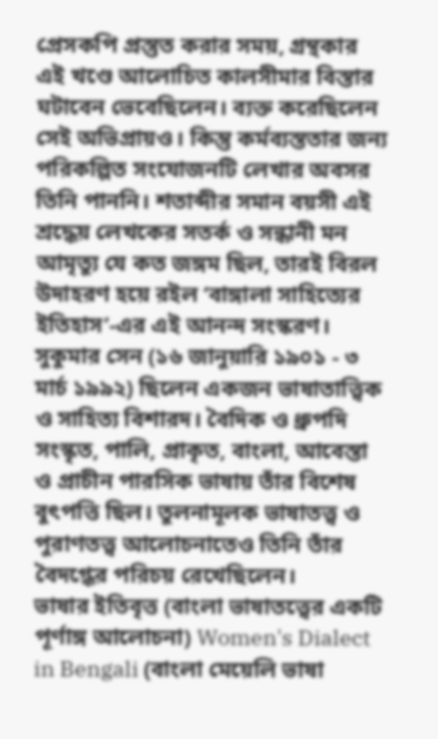প্রেসকপি প্রস্তুত করার সময়, গ্রন্থকার এই খণ্ডে আলোচিত কালসীমার বিস্তার ঘটাবেন ভেবেছিলেন। ব্যক্ত করেছিলেন সেই অভিপ্রায়ও। কিন্তু কর্মব্যস্ততার জন্য পরিকল্পিত সংযোজনটি লেখার অবসর তিনি পাননি। শতাব্দীর সমান বয়সী এই শ্রদ্ধেয় লেখকের সতর্ক ও সন্ধানী মন আমৃত্যু যে কত জঙ্গম ছিল, তারই বিরল উদাহরণ হয়ে রইল ‘বাঙ্গালা সাহিত্যের ইতিহাস’-এর এই আনন্দ সংস্করণ।
সুকুমার সেন (১৬ জানুয়ারি ১৯০১ - ৩ মার্চ ১৯৯২) ছিলেন একজন ভাষাতাত্ত্বিক ও সাহিত্য বিশারদ। বৈদিক ও ধ্রুপদি সংস্কৃত, পালি, প্রাকৃত, বাংলা, আবেস্তা ও প্রাচীন পারসিক ভাষায় তাঁর বিশেষ বুৎপত্তি ছিল। তুলনামূলক ভাষাতত্ত্ব ও পুরাণতত্ত্ব আলোচনাতেও তিনি তাঁর বৈদগ্ধের পরিচয় রেখেছিলেন।
ভাষার ইতিবৃত্ত (বাংলা ভাষাতত্ত্বের একটি পূর্ণাঙ্গ আলোচনা) Women's Dialect in Bengali (বাংলা মেয়েলি ভাষা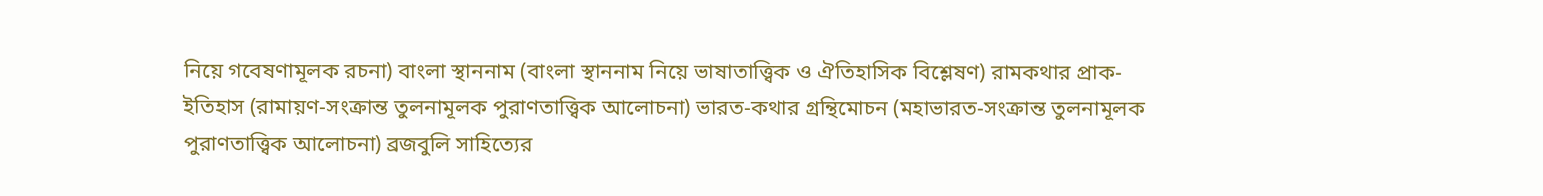নিয়ে গবেষণামূলক রচনা) বাংলা স্থাননাম (বাংলা স্থাননাম নিয়ে ভাষাতাত্ত্বিক ও ঐতিহাসিক বিশ্লেষণ) রামকথার প্রাক-ইতিহাস (রামায়ণ-সংক্রান্ত তুলনামূলক পুরাণতাত্ত্বিক আলোচনা) ভারত-কথার গ্রন্থিমোচন (মহাভারত-সংক্রান্ত তুলনামূলক পুরাণতাত্ত্বিক আলোচনা) ব্রজবুলি সাহিত্যের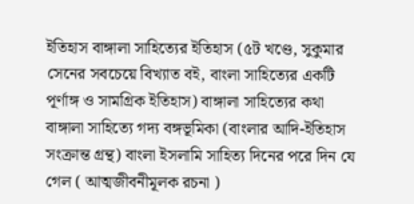ইতিহাস বাঙ্গালা সাহিত্যের ইতিহাস (৫ট খণ্ডে, সুকুমার সেনের সবচেয়ে বিখ্যাত বই, বাংলা সাহিত্যের একটি পূর্ণাঙ্গ ও সামগ্রিক ইতিহাস) বাঙ্গালা সাহিত্যের কথা বাঙ্গালা সাহিত্যে গদ্য বঙ্গভূমিকা (বাংলার আদি-ইতিহাস সংক্রান্ত গ্রন্থ) বাংলা ইসলামি সাহিত্য দিনের পরে দিন যে গেল ( আত্মজীবনীমূলক রচনা )